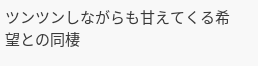ツンツンしながらも甘えてくる希望との同棲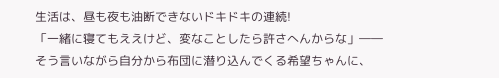生活は、昼も夜も油断できないドキドキの連続!
「一緒に寝てもええけど、変なことしたら許さへんからな」――そう言いながら自分から布団に潜り込んでくる希望ちゃんに、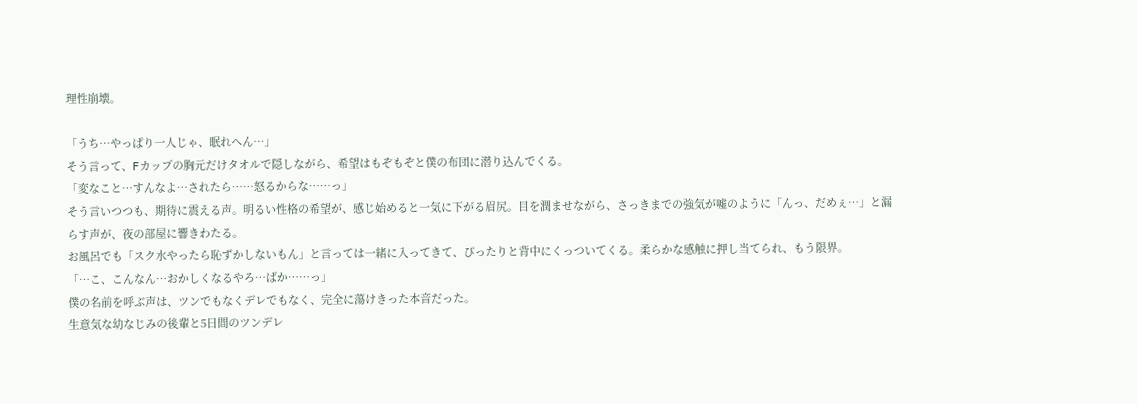理性崩壊。

「うち…やっぱり一人じゃ、眠れへん…」
そう言って、Fカップの胸元だけタオルで隠しながら、希望はもぞもぞと僕の布団に潜り込んでくる。
「変なこと…すんなよ…されたら……怒るからな……っ」
そう言いつつも、期待に震える声。明るい性格の希望が、感じ始めると一気に下がる眉尻。目を潤ませながら、さっきまでの強気が嘘のように「んっ、だめぇ…」と漏らす声が、夜の部屋に響きわたる。
お風呂でも「スク水やったら恥ずかしないもん」と言っては一緒に入ってきて、ぴったりと背中にくっついてくる。柔らかな感触に押し当てられ、もう限界。
「…こ、こんなん…おかしくなるやろ…ばか……っ」
僕の名前を呼ぶ声は、ツンでもなくデレでもなく、完全に蕩けきった本音だった。
生意気な幼なじみの後輩と5日間のツンデレ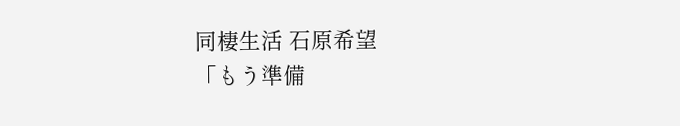同棲生活 石原希望
「もう準備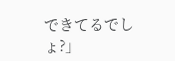できてるでしょ?」